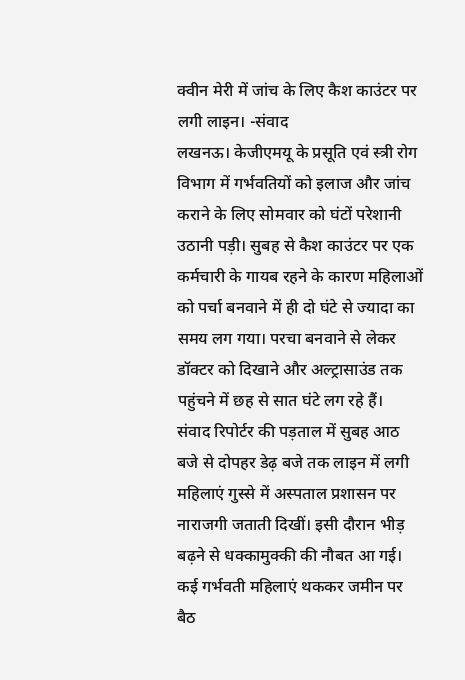क्वीन मेरी में जांच के लिए कैश काउंटर पर लगी लाइन। -संवाद
लखनऊ। केजीएमयू के प्रसूति एवं स्त्री रोग विभाग में गर्भवतियों को इलाज और जांच कराने के लिए सोमवार को घंटों परेशानी उठानी पड़ी। सुबह से कैश काउंटर पर एक कर्मचारी के गायब रहने के कारण महिलाओं को पर्चा बनवाने में ही दो घंटे से ज्यादा का समय लग गया। परचा बनवाने से लेकर डॉक्टर को दिखाने और अल्ट्रासाउंड तक पहुंचने में छह से सात घंटे लग रहे हैं।
संवाद रिपोर्टर की पड़ताल में सुबह आठ बजे से दोपहर डेढ़ बजे तक लाइन में लगी महिलाएं गुस्से में अस्पताल प्रशासन पर नाराजगी जताती दिखीं। इसी दौरान भीड़ बढ़ने से धक्कामुक्की की नौबत आ गई। कई गर्भवती महिलाएं थककर जमीन पर बैठ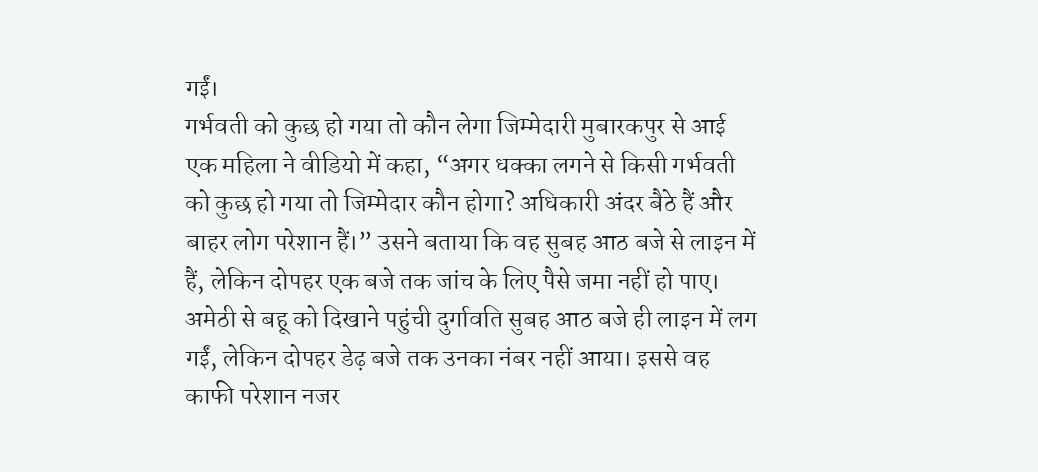गईं।
गर्भवती को कुछ हो गया तो कौन लेगा जिम्मेदारी मुबारकपुर से आई एक महिला ने वीडियो में कहा, “अगर धक्का लगने से किसी गर्भवती को कुछ हो गया तो जिम्मेदार कौन होगा? अधिकारी अंदर बैठे हैं और बाहर लोग परेशान हैं।” उसने बताया कि वह सुबह आठ बजे से लाइन में हैं, लेकिन दोपहर एक बजे तक जांच के लिए पैसे जमा नहीं हो पाए।
अमेठी से बहू को दिखाने पहुंची दुर्गावति सुबह आठ बजे ही लाइन में लग गईं, लेकिन दोपहर डेढ़ बजे तक उनका नंबर नहीं आया। इससे वह काफी परेशान नजर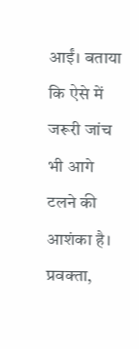आईं। बताया कि ऐसे में जरूरी जांच भी आगे टलने की आशंका है।
प्रवक्ता,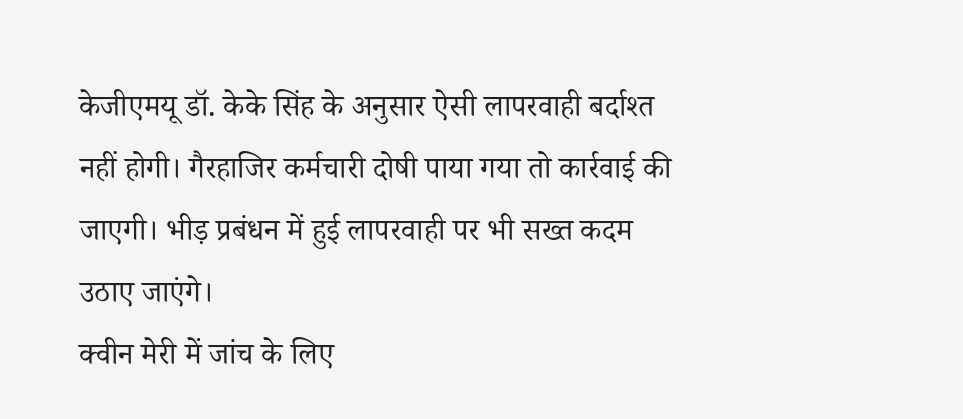केजीएमयू डॉ. केके सिंह के अनुसार ऐसी लापरवाही बर्दाश्त नहीं होगी। गैरहाजिर कर्मचारी दोषी पाया गया तो कार्रवाई की जाएगी। भीड़ प्रबंधन में हुई लापरवाही पर भी सख्त कदम उठाए जाएंगे।
क्वीन मेरी में जांच के लिए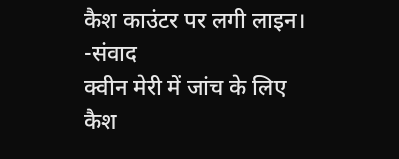कैश काउंटर पर लगी लाइन। -संवाद
क्वीन मेरी में जांच के लिए कैश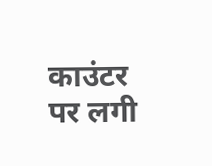काउंटर पर लगी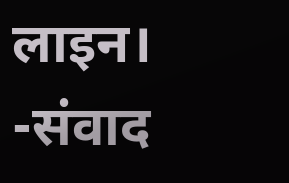लाइन। -संवाद